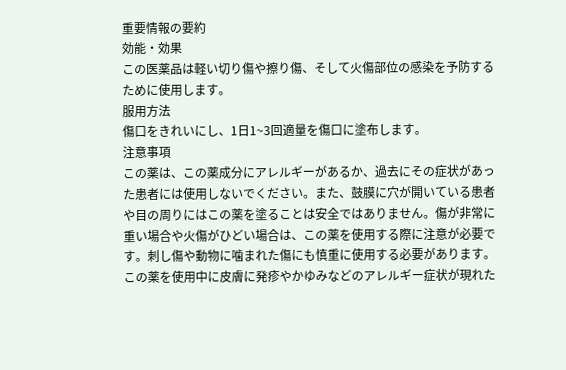重要情報の要約
効能・効果
この医薬品は軽い切り傷や擦り傷、そして火傷部位の感染を予防するために使用します。
服用方法
傷口をきれいにし、1日1~3回適量を傷口に塗布します。
注意事項
この薬は、この薬成分にアレルギーがあるか、過去にその症状があった患者には使用しないでください。また、鼓膜に穴が開いている患者や目の周りにはこの薬を塗ることは安全ではありません。傷が非常に重い場合や火傷がひどい場合は、この薬を使用する際に注意が必要です。刺し傷や動物に噛まれた傷にも慎重に使用する必要があります。この薬を使用中に皮膚に発疹やかゆみなどのアレルギー症状が現れた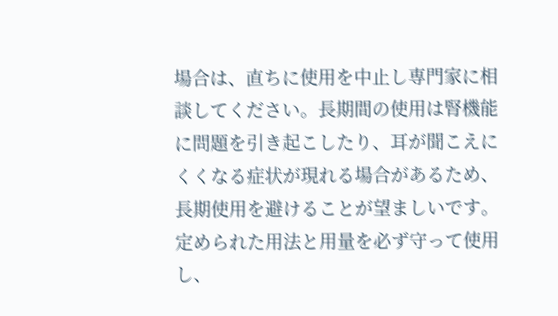場合は、直ちに使用を中止し専門家に相談してください。長期間の使用は腎機能に問題を引き起こしたり、耳が聞こえにくくなる症状が現れる場合があるため、長期使用を避けることが望ましいです。定められた用法と用量を必ず守って使用し、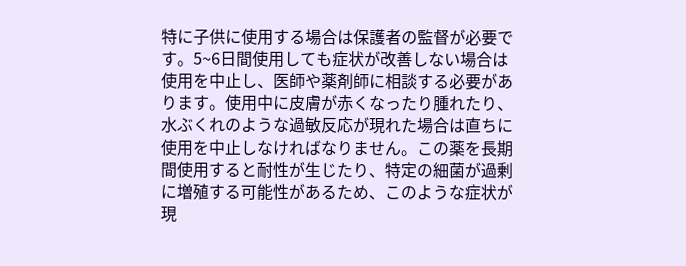特に子供に使用する場合は保護者の監督が必要です。5~6日間使用しても症状が改善しない場合は使用を中止し、医師や薬剤師に相談する必要があります。使用中に皮膚が赤くなったり腫れたり、水ぶくれのような過敏反応が現れた場合は直ちに使用を中止しなければなりません。この薬を長期間使用すると耐性が生じたり、特定の細菌が過剰に増殖する可能性があるため、このような症状が現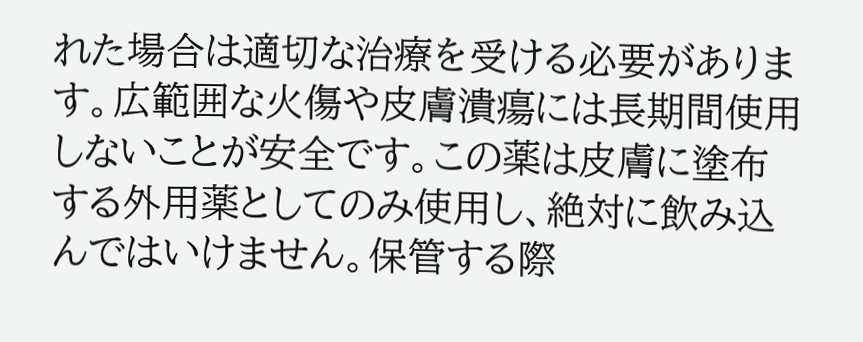れた場合は適切な治療を受ける必要があります。広範囲な火傷や皮膚潰瘍には長期間使用しないことが安全です。この薬は皮膚に塗布する外用薬としてのみ使用し、絶対に飲み込んではいけません。保管する際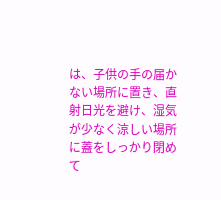は、子供の手の届かない場所に置き、直射日光を避け、湿気が少なく涼しい場所に蓋をしっかり閉めて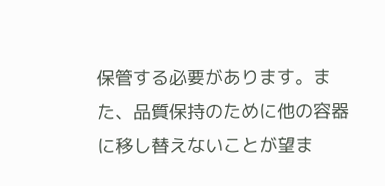保管する必要があります。また、品質保持のために他の容器に移し替えないことが望ま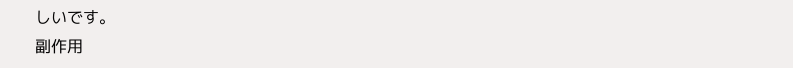しいです。
副作用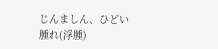じんましん、ひどい腫れ(浮腫)